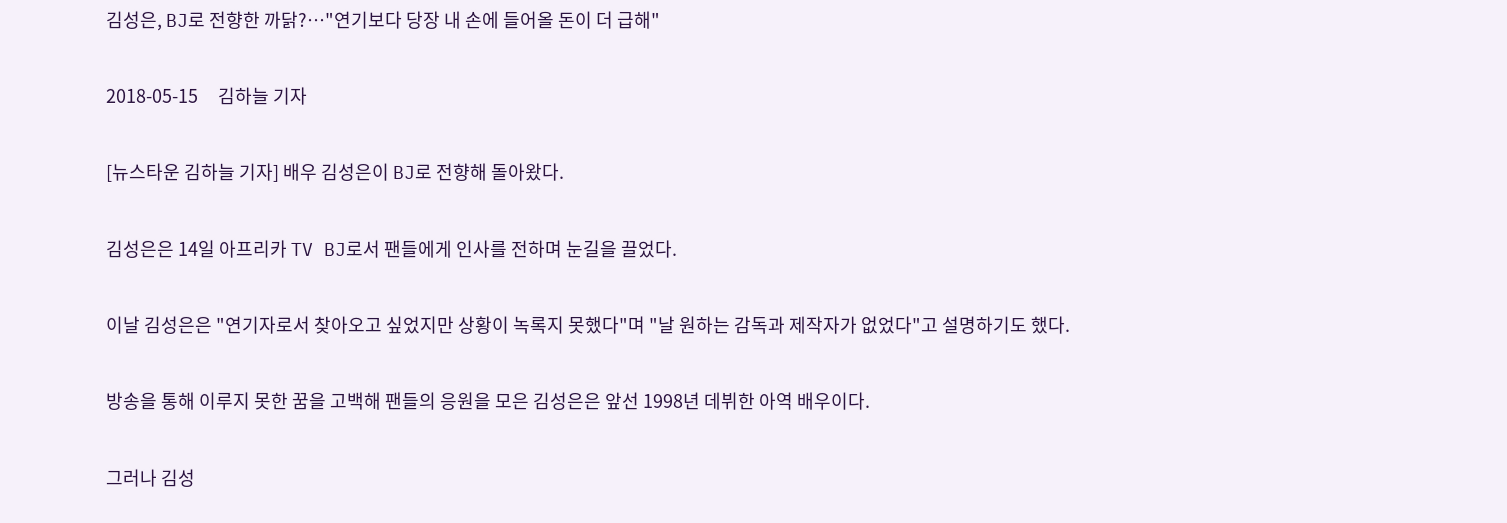김성은, BJ로 전향한 까닭?…"연기보다 당장 내 손에 들어올 돈이 더 급해"

2018-05-15     김하늘 기자

[뉴스타운 김하늘 기자] 배우 김성은이 BJ로 전향해 돌아왔다.

김성은은 14일 아프리카 TV BJ로서 팬들에게 인사를 전하며 눈길을 끌었다.

이날 김성은은 "연기자로서 찾아오고 싶었지만 상황이 녹록지 못했다"며 "날 원하는 감독과 제작자가 없었다"고 설명하기도 했다.

방송을 통해 이루지 못한 꿈을 고백해 팬들의 응원을 모은 김성은은 앞선 1998년 데뷔한 아역 배우이다.

그러나 김성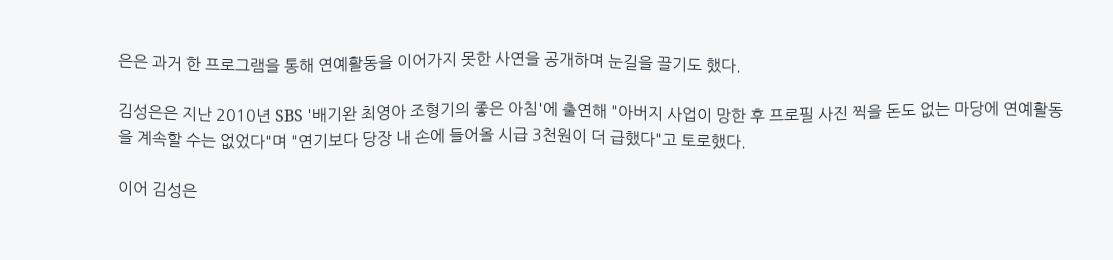은은 과거 한 프로그램을 통해 연예활동을 이어가지 못한 사연을 공개하며 눈길을 끌기도 했다.

김성은은 지난 2010년 SBS '배기완 최영아 조형기의 좋은 아침'에 출연해 "아버지 사업이 망한 후 프로필 사진 찍을 돈도 없는 마당에 연예활동을 계속할 수는 없었다"며 "연기보다 당장 내 손에 들어올 시급 3천원이 더 급했다"고 토로했다.

이어 김성은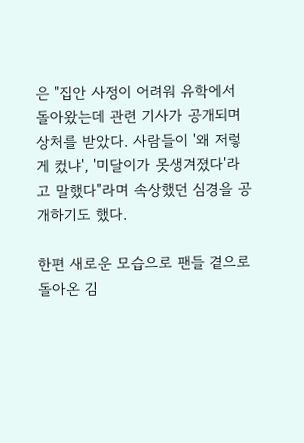은 "집안 사정이 어려워 유학에서 돌아왔는데 관련 기사가 공개되며 상처를 받았다. 사람들이 '왜 저렇게 컸냐', '미달이가 못생겨졌다'라고 말했다"라며 속상했던 심경을 공개하기도 했다.

한편 새로운 모습으로 팬들 곁으로 돌아온 김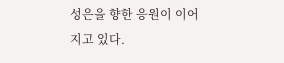성은을 향한 응원이 이어지고 있다.